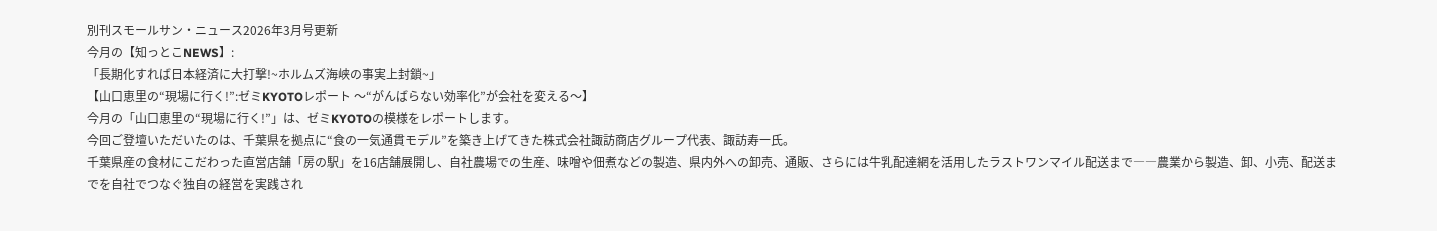別刊スモールサン・ニュース2026年3月号更新
今月の【知っとこNEWS】:
「長期化すれば日本経済に大打撃!~ホルムズ海峡の事実上封鎖~」
【山口恵里の“現場に行く!”:ゼミKYOTOレポート 〜“がんばらない効率化”が会社を変える〜】
今月の「山口恵里の“現場に行く!”」は、ゼミKYOTOの模様をレポートします。
今回ご登壇いただいたのは、千葉県を拠点に“食の一気通貫モデル”を築き上げてきた株式会社諏訪商店グループ代表、諏訪寿一氏。
千葉県産の食材にこだわった直営店舗「房の駅」を16店舗展開し、自社農場での生産、味噌や佃煮などの製造、県内外への卸売、通販、さらには牛乳配達網を活用したラストワンマイル配送まで――農業から製造、卸、小売、配送までを自社でつなぐ独自の経営を実践され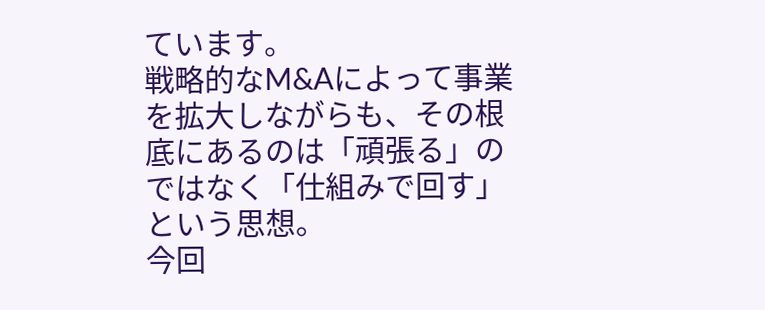ています。
戦略的なM&Aによって事業を拡大しながらも、その根底にあるのは「頑張る」のではなく「仕組みで回す」という思想。
今回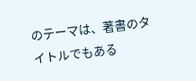のテーマは、著書のタイトルでもある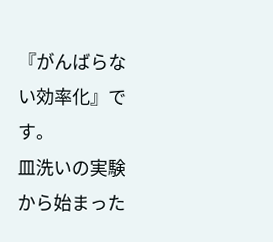『がんばらない効率化』です。
皿洗いの実験から始まった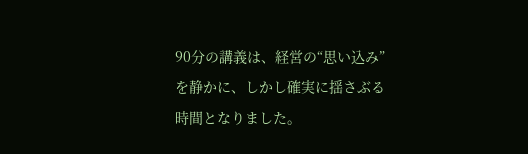90分の講義は、経営の“思い込み”を静かに、しかし確実に揺さぶる時間となりました。